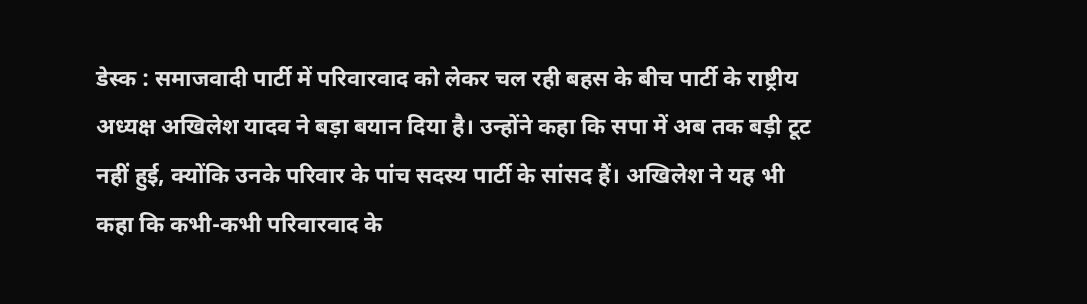डेस्क : समाजवादी पार्टी में परिवारवाद को लेकर चल रही बहस के बीच पार्टी के राष्ट्रीय अध्यक्ष अखिलेश यादव ने बड़ा बयान दिया है। उन्होंने कहा कि सपा में अब तक बड़ी टूट नहीं हुई, क्योंकि उनके परिवार के पांच सदस्य पार्टी के सांसद हैं। अखिलेश ने यह भी कहा कि कभी-कभी परिवारवाद के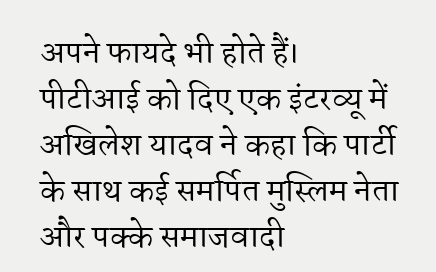अपने फायदे भी होते हैं।
पीटीआई को दिए एक इंटरव्यू में अखिलेश यादव ने कहा कि पार्टी के साथ कई समर्पित मुस्लिम नेता और पक्के समाजवादी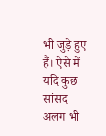भी जुड़े हुए हैं। ऐसे में यदि कुछ सांसद अलग भी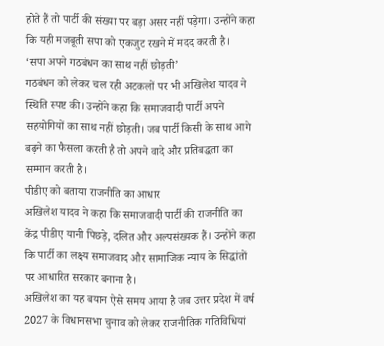होते हैं तो पार्टी की संख्या पर बड़ा असर नहीं पड़ेगा। उन्होंने कहा कि यही मजबूती सपा को एकजुट रखने में मदद करती है।
‘सपा अपने गठबंधन का साथ नहीं छोड़ती’
गठबंधन को लेकर चल रही अटकलों पर भी अखिलेश यादव ने स्थिति स्पष्ट की। उन्होंने कहा कि समाजवादी पार्टी अपने सहयोगियों का साथ नहीं छोड़ती। जब पार्टी किसी के साथ आगे बढ़ने का फैसला करती है तो अपने वादे और प्रतिबद्धता का सम्मान करती है।
पीडीए को बताया राजनीति का आधार
अखिलेश यादव ने कहा कि समाजवादी पार्टी की राजनीति का केंद्र पीडीए यानी पिछड़े, दलित और अल्पसंख्यक हैं। उन्होंने कहा कि पार्टी का लक्ष्य समाजवाद और सामाजिक न्याय के सिद्धांतों पर आधारित सरकार बनाना है।
अखिलेश का यह बयान ऐसे समय आया है जब उत्तर प्रदेश में वर्ष 2027 के विधानसभा चुनाव को लेकर राजनीतिक गतिविधियां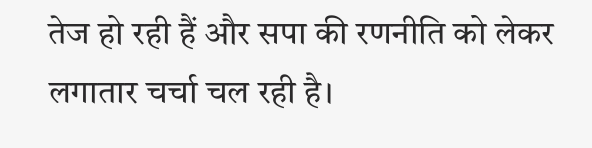तेज हो रही हैं और सपा की रणनीति को लेकर लगातार चर्चा चल रही है।